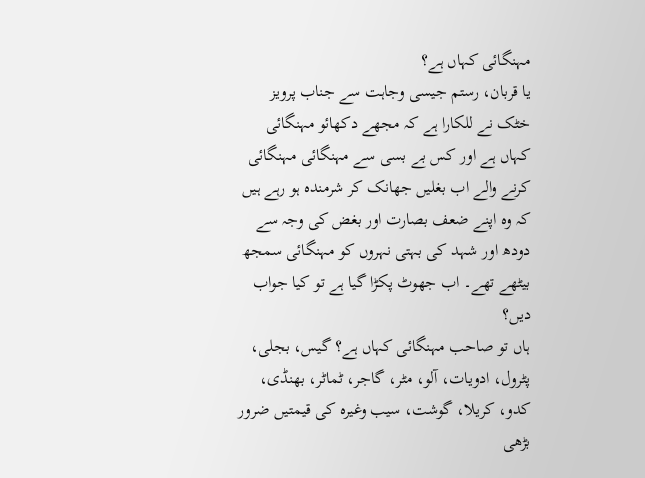مہنگائی کہاں ہے؟
یا قربان، رستم جیسی وجاہت سے جناب پرویز خٹک نے للکارا ہے کہ مجھے دکھائو مہنگائی کہاں ہے اور کس بے بسی سے مہنگائی مہنگائی کرنے والے اب بغلیں جھانک کر شرمندہ ہو رہے ہیں کہ وہ اپنے ضعف بصارت اور بغض کی وجہ سے دودھ اور شہد کی بہتی نہروں کو مہنگائی سمجھ بیٹھے تھے۔ اب جھوٹ پکڑا گیا ہے تو کیا جواب دیں؟
ہاں تو صاحب مہنگائی کہاں ہے؟ گیس، بجلی، پٹرول، ادویات، آلو، مٹر، گاجر، ٹماٹر، بھنڈی، کدو، کریلا، گوشت، سیب وغیرہ کی قیمتیں ضرور بڑھی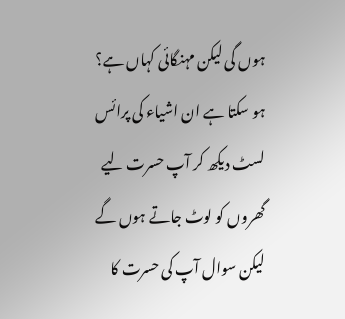ہوں گی لیکن مہنگائی کہاں ہے؟ ہو سکتا ہے ان اشیاء کی پرائس لسٹ دیکھ کر آپ حسرت لیے گھروں کو لوٹ جاتے ہوں گے لیکن سوال آپ کی حسرت کا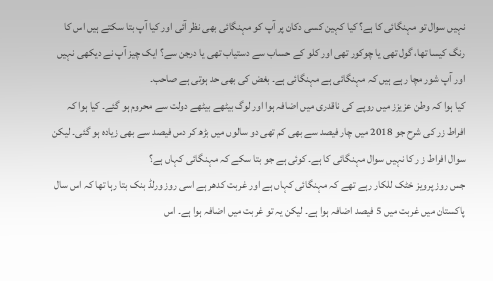نہیں سوال تو مہنگائی کا ہے؟ کیا کہین کسی دکان پر آپ کو مہنگائی بھی نظر آئی اور کیا آپ بتا سکتے ہیں اس کا رنگ کیسا تھا، گول تھی یا چوکور تھی اور کلو کے حساب سے دستیاب تھی یا درجن سے؟ ایک چیز آپ نے دیکھی نہیں اور آپ شور مچا رہے ہیں کہ مہنگائی ہے مہنگائی ہے۔ بغض کی بھی حد ہوتی ہے صاحب۔
کیا ہوا کہ وطن عزیزز میں روپے کی ناقدری میں اضافہ ہوا اور لوگ بیٹھے بیٹھے دولت سے محروم ہو گئے۔ کیا ہوا کہ افراط زر کی شرح جو 2018 میں چار فیصد سے بھی کم تھی دو سالوں میں بڑھ کر دس فیصد سے بھی زیادہ ہو گئی۔ لیکن سوال افراط ز ر کا نہیں سوال مہنگائی کا ہے۔ کوئی ہے جو بتا سکے کہ مہنگائی کہاں ہے؟
جس روز پرویز خٹک للکار رہے تھے کہ مہنگائی کہاں ہے اور غربت کدھر ہے اسی روز ورلڈ بنک بتا رہا تھا کہ اس سال پاکستان میں غربت میں 5 فیصد اضافہ ہوا ہے۔ لیکن یہ تو غربت میں اضافہ ہوا ہے۔ اس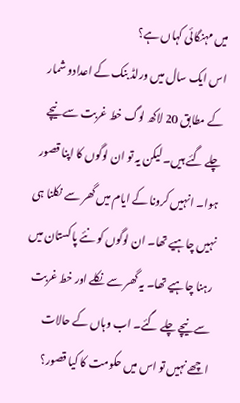میں مہنگائی کہاں ہے؟
اس ایک سال میں ورلڈ بنک کے اعدادو شمار کے مطابق 20 لاکھ لوگ خط غربت سے نیچے چلے گئے ہیں۔ لیکن یہ تو ان لوگوں کا اپنا قصور ہوا۔ انہیں کرونا کے ایام میں گھر سے نکلنا ہی نہیں چاہیے تھا۔ ان لوگوں کو نئے پاکستان میں رہنا چاہیے تھا۔ یہ گھر سے نکلے اور خط غربت سے نیچے چلے گئے۔ اب وہاں کے حالات اچھے نہیں تو اس میں حکومت کا کیا قصور؟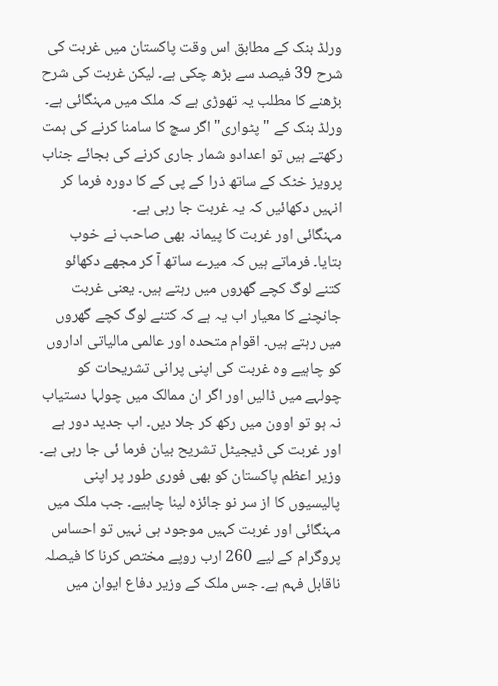ورلڈ بنک کے مطابق اس وقت پاکستان میں غربت کی شرح 39 فیصد سے بڑھ چکی ہے۔ لیکن غربت کی شرح بڑھنے کا مطلب یہ تھوڑی ہے کہ ملک میں مہنگائی ہے۔ ورلڈ بنک کے " پٹواری" اگر سچ کا سامنا کرنے کی ہمت رکھتے ہیں تو اعدادو شمار جاری کرنے کی بجائے جناب پرویز خٹک کے ساتھ ذرا کے پی کے کا دورہ فرما کر انہیں دکھائیں کہ یہ غربت جا رہی ہے۔
مہنگائی اور غربت کا پیمانہ بھی صاحب نے خوب بتایا۔ فرماتے ہیں کہ میرے ساتھ آ کر مجھے دکھائو کتنے لوگ کچے گھروں میں رہتے ہیں۔ یعنی غربت جانچنے کا معیار اب یہ ہے کہ کتنے لوگ کچے گھروں میں رہتے ہیں۔ اقوام متحدہ اور عالمی مالیاتی اداروں کو چاہیے وہ غربت کی اپنی پرانی تشریحات کو چولہے میں ڈالیں اور اگر ان ممالک میں چولہا دستیاب نہ ہو تو اوون میں رکھ کر جلا دیں۔ اب جدید دور ہے اور غربت کی ڈیجیٹل تشریح بیان فرما ئی جا رہی ہے۔
وزیر اعظم پاکستان کو بھی فوری طور پر اپنی پالیسیوں کا از سر نو جائزہ لینا چاہیے۔ جب ملک میں مہنگائی اور غربت کہیں موجود ہی نہیں تو احساس پروگرام کے لیے 260 ارب روپے مختص کرنا کا فیصلہ ناقابل فہم ہے۔ جس ملک کے وزیر دفاع ایوان میں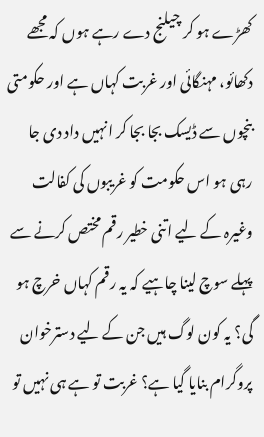کھڑے ہو کر چیلنج دے رہے ہوں کہ مجھے دکھائو، مہنگائی اور غربت کہاں ہے اور حکومتی بنچوں سے ڈیسک بجا بجا کر انہیں داد دی جا رہی ہو اس حکومت کو غریبوں کی کفالت وغیرہ کے لیے اتنی خطیر رقم مختص کرنے سے پہلے سوچ لینا چاہیے کہ یہ رقم کہاں خرچ ہو گی؟ یہ کون لوگ ہیں جن کے لیے دسترخوان پروگرام بنایا گیا ہے؟ غربت تو ہے ہی نہیں تو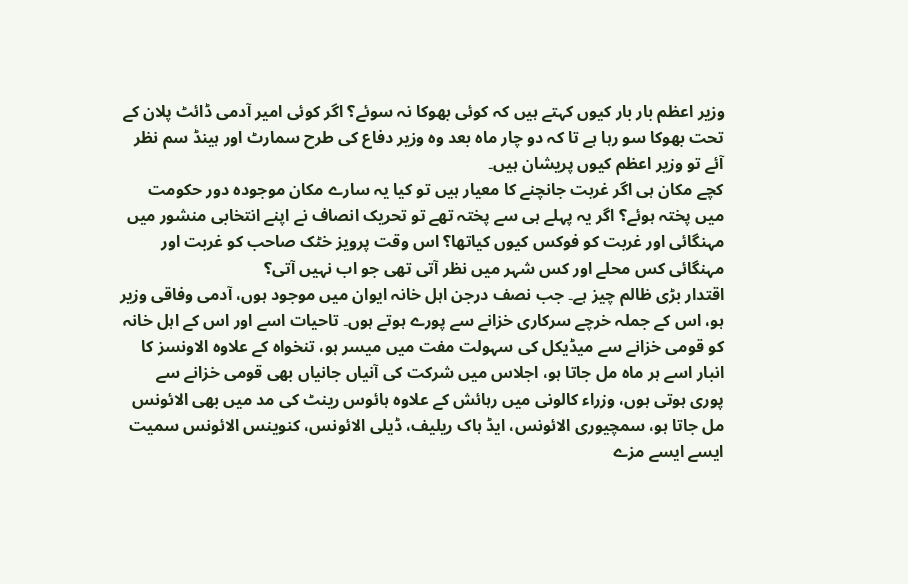وزیر اعظم بار بار کیوں کہتے ہیں کہ کوئی بھوکا نہ سوئے؟ اگر کوئی امیر آدمی ڈائٹ پلان کے تحت بھوکا سو رہا ہے تا کہ دو چار ماہ بعد وہ وزیر دفاع کی طرح سمارٹ اور ہینڈ سم نظر آئے تو وزیر اعظم کیوں پریشان ہیں۔
کچے مکان ہی اگر غربت جانچنے کا معیار ہیں تو کیا یہ سارے مکان موجودہ دور حکومت میں پختہ ہوئے؟ اگر یہ پہلے ہی سے پختہ تھے تو تحریک انصاف نے اپنے انتخابی منشور میں مہنگائی اور غربت کو فوکس کیوں کیاتھا؟ اس وقت پرویز خٹک صاحب کو غربت اور مہنگائی کس محلے اور کس شہر میں نظر آتی تھی جو اب نہیں آتی؟
اقتدار بڑی ظالم چیز ہے۔ جب نصف درجن اہل خانہ ایوان میں موجود ہوں، آدمی وفاقی وزیر ہو، اس کے جملہ خرچے سرکاری خزانے سے پورے ہوتے ہوں۔ تاحیات اسے اور اس کے اہل خانہ کو قومی خزانے سے میڈیکل کی سہولت مفت میں میسر ہو، تنخواہ کے علاوہ الاونسز کا انبار اسے ہر ماہ مل جاتا ہو، اجلاس میں شرکت کی آنیاں جانیاں بھی قومی خزانے سے پوری ہوتی ہوں، وزراء کالونی میں رہائش کے علاوہ ہائوس رینٹ کی مد میں بھی الائونس مل جاتا ہو، سمچیوری الائونس، ایڈ ہاک ریلیف، ڈیلی الائونس، کنوینس الائونس سمیت ایسے ایسے مزے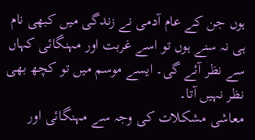ہوں جن کے عام آدمی نے زندگی میں کبھی نام ہی نہ سنے ہوں تو اسے غربت اور مہنگائی کہاں سے نظر آئے گی۔ ایسے موسم میں تو کچھ بھی نظر نہیں آتا۔
معاشی مشکلات کی وجہ سے مہنگائی اور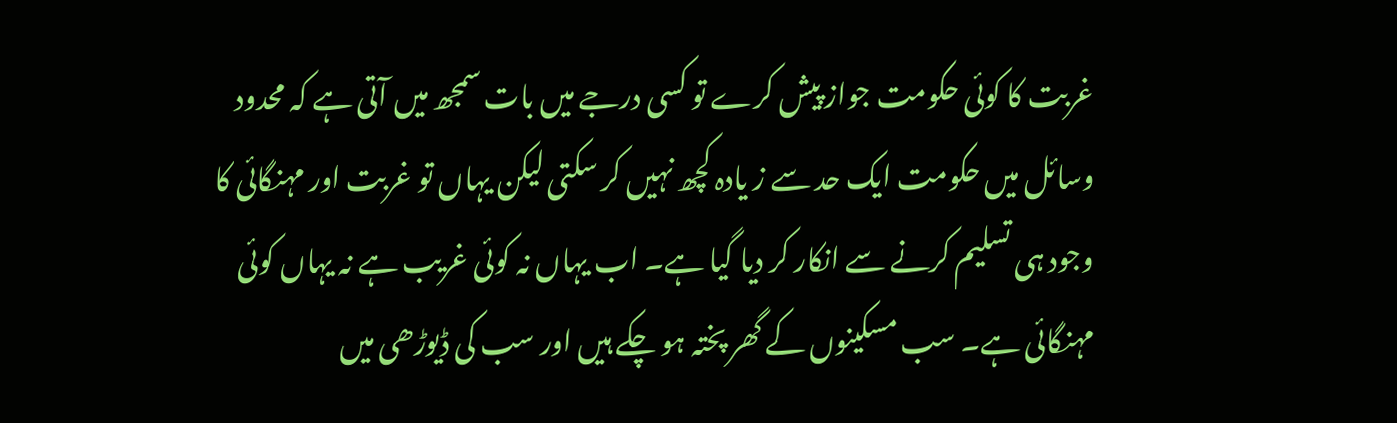غربت کا کوئی حکومت جواز پیش کرے تو کسی درجے میں بات سمجھ میں آتی ہے کہ محدود وسائل میں حکومت ایک حد سے ز یادہ کچھ نہیں کر سکتی لیکن یہاں تو غربت اور مہنگائی کا وجود ہی تسلیم کرنے سے انکار کر دیا گیا ہے۔ اب یہاں نہ کوئی غریب ہے نہ یہاں کوئی مہنگائی ہے۔ سب مسکینوں کے گھر پختہ ہو چکے ہیں اور سب کی ڈیوڑھی میں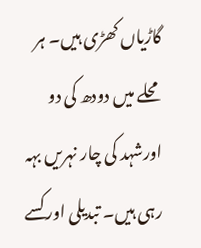گاڑیاں کھڑی ہیں۔ ہر محلے میں دودھ کی دو اورشہد کی چار نہریں بہہ رہی ہیں۔ تبدیلی اور کسے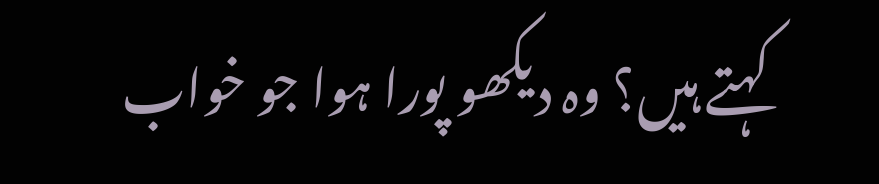کہتے ہیں؟ وہ دیکھو پورا ہوا جو خواب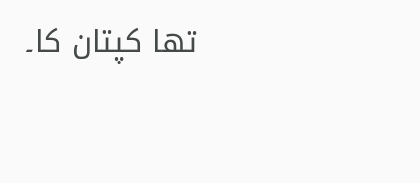تھا کپتان کا۔